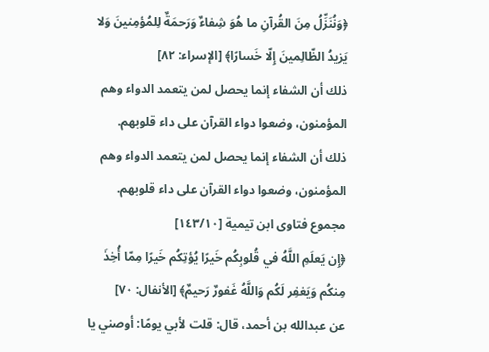﴿وَنُنَزِّلُ مِنَ القُرآنِ ما هُوَ شِفاءٌ وَرَحمَةٌ لِلمُؤمِنينَ وَلا يَزيدُ الظّالِمينَ إِلّا خَسارًا﴾ [الإسراء: ٨٢]
ذلك أن الشفاء إنما يحصل لمن يتعمد الدواء وهم المؤمنون، وضعوا دواء القرآن على داء قلوبهم.
ذلك أن الشفاء إنما يحصل لمن يتعمد الدواء وهم المؤمنون، وضعوا دواء القرآن على داء قلوبهم.
مجموع فتاوى ابن تيمية [١٤٣/١٠]
﴿إِن يَعلَمِ اللَّهُ في قُلوبِكُم خَيرًا يُؤتِكُم خَيرًا مِمّا أُخِذَ مِنكُم وَيَغفِر لَكُم وَاللَّهُ غَفورٌ رَحيمٌ﴾ [الأنفال: ٧٠]
عن عبدالله بن أحمد، قال: قلت لأبي يومًا: أوصني يا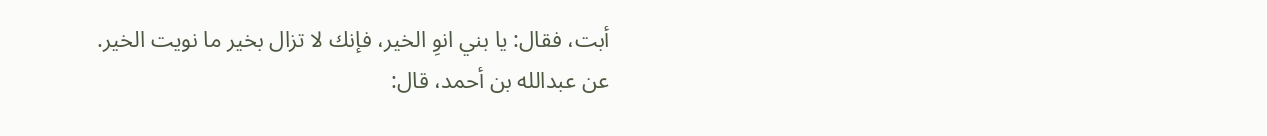أبت، فقال: يا بني انوِ الخير، فإنك لا تزال بخير ما نويت الخير.
عن عبدالله بن أحمد، قال: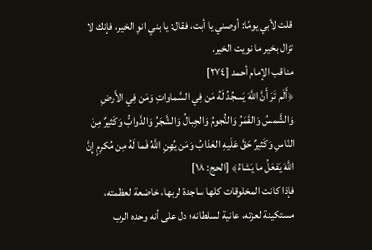قلت لأبي يومًا: أوصني يا أبت، فقال: يا بني انوِ الخير، فإنك لا تزال بخير ما نويت الخير.
مناقب الإمام أحمد [٢٧٤]
﴿أَلَم تَرَ أَنَّ اللَّهَ يَسجُدُ لَهُ مَن فِي السَّماواتِ وَمَن فِي الأَرضِ وَالشَّمسُ وَالقَمَرُ وَالنُّجومُ وَالجِبالُ وَالشَّجَرُ وَالدَّوابُّ وَكَثيرٌ مِنَ النّاسِ وَكَثيرٌ حَقَّ عَلَيهِ العَذابُ وَمَن يُهِنِ اللَّهُ فَما لَهُ مِن مُكرِمٍ إِنَّ اللَّهَ يَفعَلُ ما يَشاءُ﴾ [الحج: ١٨]
فإذا كانت المخلوقات كلها ساجدة لربها، خاضعة لعظمته، مستكينة لعزته، عانية لسلطانه؛ دل على أنه وحده الرب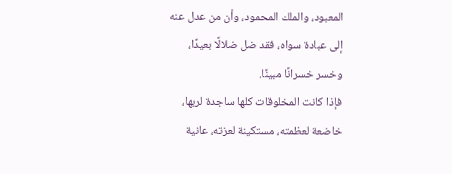المعبود، والملك المحمود، وأن من عدل عنه إلى عبادة سواه، فقد ضل ضلالًا بعيدًا، وخسر خسرانًا مبينًا.
فإذا كانت المخلوقات كلها ساجدة لربها، خاضعة لعظمته، مستكينة لعزته، عانية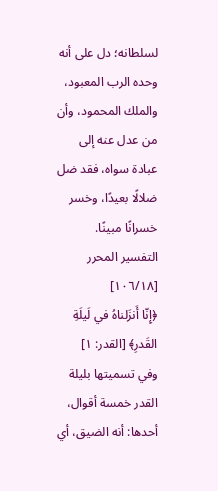لسلطانه؛ دل على أنه وحده الرب المعبود، والملك المحمود، وأن من عدل عنه إلى عبادة سواه، فقد ضل ضلالًا بعيدًا، وخسر خسرانًا مبينًا.
التفسير المحرر [١٠٦/١٨]
﴿إِنّا أَنزَلناهُ في لَيلَةِ القَدرِ﴾ [القدر: ١]
وفي تسميتها بليلة القدر خمسة أقوال، أحدها: أنه الضيق، أي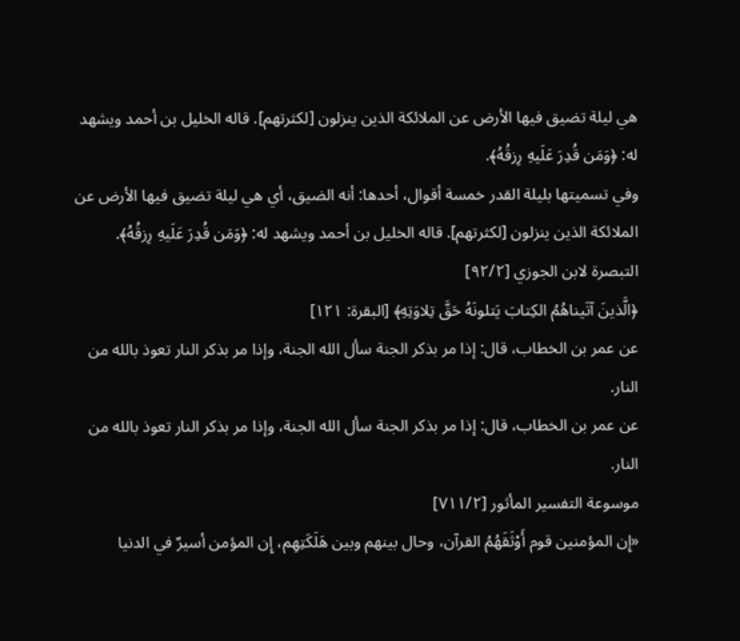هي ليلة تضيق فيها الأرض عن الملائكة الذين ينزلون [لكثرتهم]. قاله الخليل بن أحمد ويشهد له: ﴿وَمَن قُدِرَ عَلَيهِ رِزقُهُ﴾.
وفي تسميتها بليلة القدر خمسة أقوال، أحدها: أنه الضيق، أي هي ليلة تضيق فيها الأرض عن الملائكة الذين ينزلون [لكثرتهم]. قاله الخليل بن أحمد ويشهد له: ﴿وَمَن قُدِرَ عَلَيهِ رِزقُهُ﴾.
التبصرة لابن الجوزي [٩٢/٢]
﴿الَّذينَ آتَيناهُمُ الكِتابَ يَتلونَهُ حَقَّ تِلاوَتِهِ﴾ [البقرة: ١٢١]
عن عمر بن الخطاب، قال: إذا مر بذكر الجنة سأل الله الجنة، وإذا مر بذكر النار تعوذ بالله من النار.
عن عمر بن الخطاب، قال: إذا مر بذكر الجنة سأل الله الجنة، وإذا مر بذكر النار تعوذ بالله من النار.
موسوعة التفسير المأثور [٧١١/٢]
«إِن المؤمنين قوم أَوْثَقَهُمُ القرآن، وحال بينهم وبين هَلَكَتِهِم، إِن المؤمن أسيرٌ في الدنيا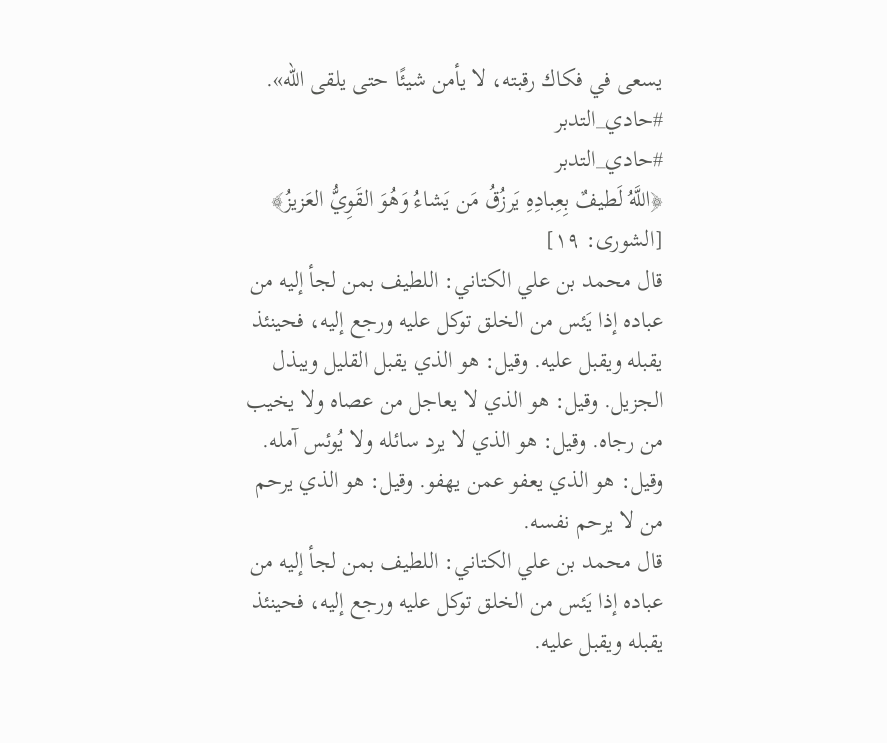يسعى في فكاك رقبته، لا يأمن شيئًا حتى يلقى الله».
#حادي_التدبر
#حادي_التدبر
﴿اللَّهُ لَطيفٌ بِعِبادِهِ يَرزُقُ مَن يَشاءُ وَهُوَ القَوِيُّ العَزيزُ﴾ [الشورى: ١٩]
قال محمد بن علي الكتاني: اللطيف بمن لجأ إليه من عباده إذا يَئس من الخلق توكل عليه ورجع إليه، فحينئذ يقبله ويقبل عليه. وقيل: هو الذي يقبل القليل ويبذل الجزيل. وقيل: هو الذي لا يعاجل من عصاه ولا يخيب من رجاه. وقيل: هو الذي لا يرد سائله ولا يُوئس آمله. وقيل: هو الذي يعفو عمن يهفو. وقيل: هو الذي يرحم من لا يرحم نفسه.
قال محمد بن علي الكتاني: اللطيف بمن لجأ إليه من عباده إذا يَئس من الخلق توكل عليه ورجع إليه، فحينئذ يقبله ويقبل عليه.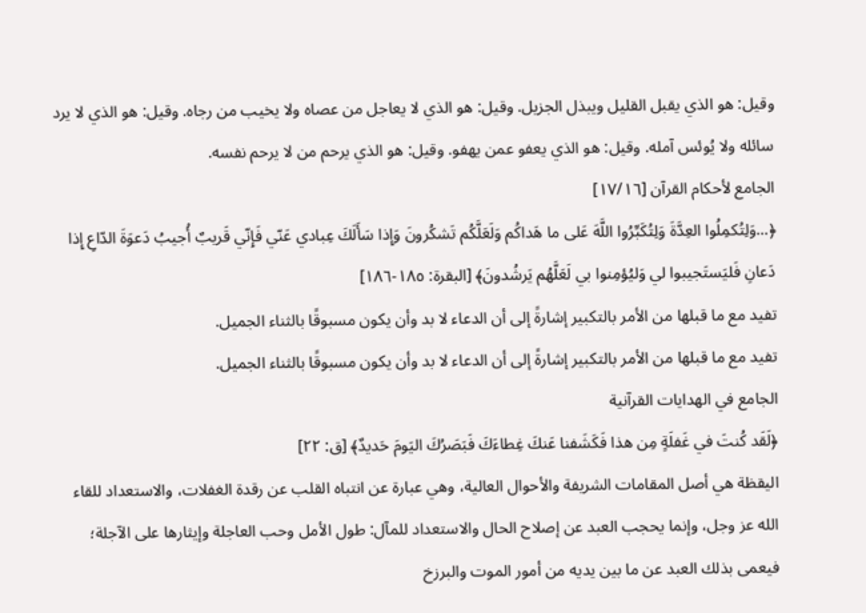وقيل: هو الذي يقبل القليل ويبذل الجزيل. وقيل: هو الذي لا يعاجل من عصاه ولا يخيب من رجاه. وقيل: هو الذي لا يرد سائله ولا يُوئس آمله. وقيل: هو الذي يعفو عمن يهفو. وقيل: هو الذي يرحم من لا يرحم نفسه.
الجامع لأحكام القرآن [١٧/١٦]
﴿...وَلِتُكمِلُوا العِدَّةَ وَلِتُكَبِّرُوا اللَّهَ عَلى ما هَداكُم وَلَعَلَّكُم تَشكُرونَ وَإِذا سَأَلَكَ عِبادي عَنّي فَإِنّي قَريبٌ أُجيبُ دَعوَةَ الدّاعِ إِذا دَعانِ فَليَستَجيبوا لي وَليُؤمِنوا بي لَعَلَّهُم يَرشُدونَ﴾ [البقرة: ١٨٥-١٨٦]
تفيد مع ما قبلها من الأمر بالتكبير إشارةً إلى أن الدعاء لا بد وأن يكون مسبوقًا بالثناء الجميل.
تفيد مع ما قبلها من الأمر بالتكبير إشارةً إلى أن الدعاء لا بد وأن يكون مسبوقًا بالثناء الجميل.
الجامع في الهدايات القرآنية
﴿لَقَد كُنتَ في غَفلَةٍ مِن هذا فَكَشَفنا عَنكَ غِطاءَكَ فَبَصَرُكَ اليَومَ حَديدٌ﴾ [ق: ٢٢]
اليقظة هي أصل المقامات الشريفة والأحوال العالية، وهي عبارة عن انتباه القلب عن رقدة الغفلات، والاستعداد للقاء الله عز وجل، وإنما يحجب العبد عن إصلاح الحال والاستعداد للمآل: طول الأمل وحب العاجلة وإيثارها على الآجلة؛ فيعمى بذلك العبد عن ما بين يديه من أمور الموت والبرزخ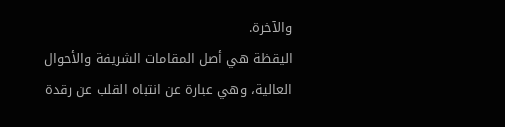والآخرة.
اليقظة هي أصل المقامات الشريفة والأحوال العالية، وهي عبارة عن انتباه القلب عن رقدة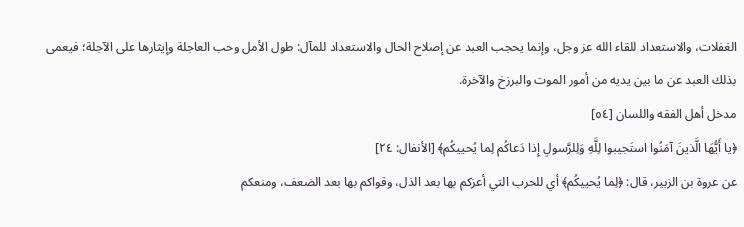الغفلات، والاستعداد للقاء الله عز وجل، وإنما يحجب العبد عن إصلاح الحال والاستعداد للمآل: طول الأمل وحب العاجلة وإيثارها على الآجلة؛ فيعمى بذلك العبد عن ما بين يديه من أمور الموت والبرزخ والآخرة.
مدخل أهل الفقه واللسان [٥٤]
﴿يا أَيُّهَا الَّذينَ آمَنُوا استَجيبوا لِلَّهِ وَلِلرَّسولِ إِذا دَعاكُم لِما يُحييكُم﴾ [الأنفال: ٢٤]
عن عروة بن الزبير، قال: ﴿لِما يُحييكُم﴾ أي للحرب التي أعزكم بها بعد الذل، وقواكم بها بعد الضعف، ومنعكم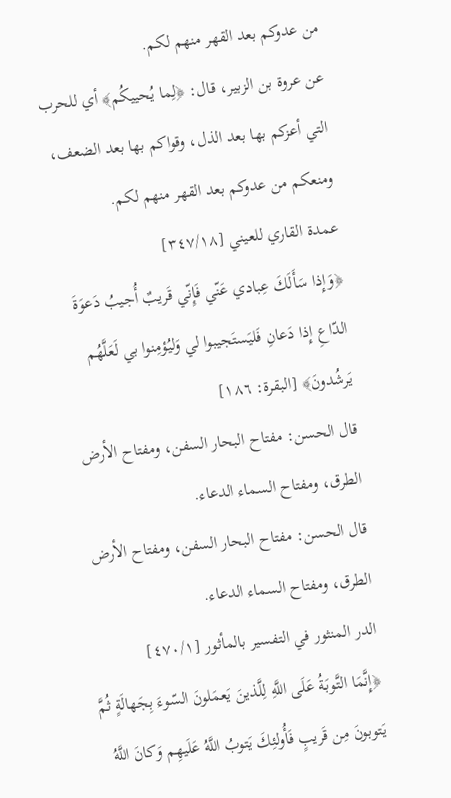من عدوكم بعد القهر منهم لكم.
عن عروة بن الزبير، قال: ﴿لِما يُحييكُم﴾ أي للحرب التي أعزكم بها بعد الذل، وقواكم بها بعد الضعف، ومنعكم من عدوكم بعد القهر منهم لكم.
عمدة القاري للعيني [٣٤٧/١٨]
﴿وَإِذا سَأَلَكَ عِبادي عَنّي فَإِنّي قَريبٌ أُجيبُ دَعوَةَ الدّاعِ إِذا دَعانِ فَليَستَجيبوا لي وَليُؤمِنوا بي لَعَلَّهُم يَرشُدونَ﴾ [البقرة: ١٨٦]
قال الحسن: مفتاح البحار السفن، ومفتاح الأرض الطرق، ومفتاح السماء الدعاء.
قال الحسن: مفتاح البحار السفن، ومفتاح الأرض الطرق، ومفتاح السماء الدعاء.
الدر المنثور في التفسير بالمأثور [٤٧٠/١]
﴿إِنَّمَا التَّوبَةُ عَلَى اللَّهِ لِلَّذينَ يَعمَلونَ السّوءَ بِجَهالَةٍ ثُمَّ يَتوبونَ مِن قَريبٍ فَأُولئِكَ يَتوبُ اللَّهُ عَلَيهِم وَكانَ اللَّهُ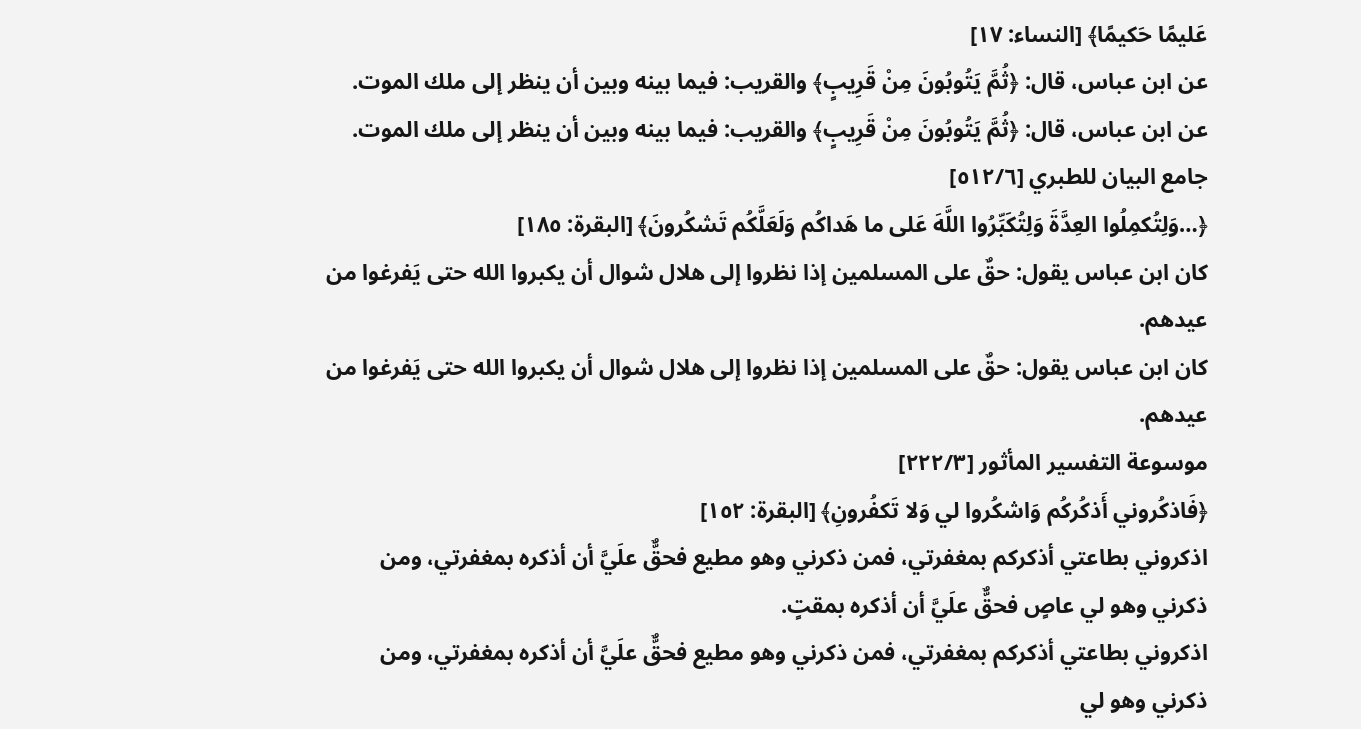عَليمًا حَكيمًا﴾ [النساء: ١٧]
عن ابن عباس، قال: ﴿ثُمَّ يَتُوبُونَ مِنْ قَرِيبٍ﴾ والقريب: فيما بينه وبين أن ينظر إلى ملك الموت.
عن ابن عباس، قال: ﴿ثُمَّ يَتُوبُونَ مِنْ قَرِيبٍ﴾ والقريب: فيما بينه وبين أن ينظر إلى ملك الموت.
جامع البيان للطبري [٥١٢/٦]
﴿…وَلِتُكمِلُوا العِدَّةَ وَلِتُكَبِّرُوا اللَّهَ عَلى ما هَداكُم وَلَعَلَّكُم تَشكُرونَ﴾ [البقرة: ١٨٥]
كان ابن عباس يقول: حقٌ على المسلمين إذا نظروا إلى هلال شوال أن يكبروا الله حتى يَفرغوا من عيدهم.
كان ابن عباس يقول: حقٌ على المسلمين إذا نظروا إلى هلال شوال أن يكبروا الله حتى يَفرغوا من عيدهم.
موسوعة التفسير المأثور [٢٢٢/٣]
﴿فَاذكُروني أَذكُركُم وَاشكُروا لي وَلا تَكفُرونِ﴾ [البقرة: ١٥٢]
اذكروني بطاعتي أذكركم بمغفرتي، فمن ذكرني وهو مطيع فحقٌّ علَيَّ أن أذكره بمغفرتي، ومن ذكرني وهو لي عاصٍ فحقٌّ علَيَّ أن أذكره بمقتٍ.
اذكروني بطاعتي أذكركم بمغفرتي، فمن ذكرني وهو مطيع فحقٌّ علَيَّ أن أذكره بمغفرتي، ومن ذكرني وهو لي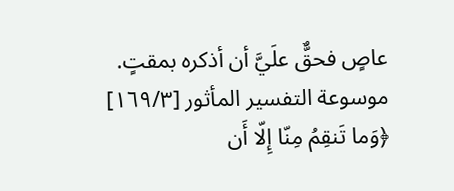عاصٍ فحقٌّ علَيَّ أن أذكره بمقتٍ.
موسوعة التفسير المأثور [١٦٩/٣]
﴿وَما تَنقِمُ مِنّا إِلّا أَن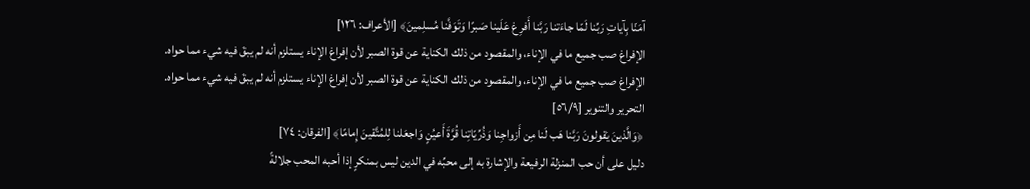آمَنّا بِآياتِ رَبِّنا لَمّا جاءَتنا رَبَّنا أَفرِغ عَلَينا صَبرًا وَتَوَفَّنا مُسلِمينَ﴾ [الأعراف: ١٢٦]
الإفراغ صب جميع ما في الإناء، والمقصود من ذلك الكناية عن قوة الصبر لأن إفراغ الإناء يستلزم أنه لم يبقَ فيه شيء مما حواه.
الإفراغ صب جميع ما في الإناء، والمقصود من ذلك الكناية عن قوة الصبر لأن إفراغ الإناء يستلزم أنه لم يبقَ فيه شيء مما حواه.
التحرير والتنوير [٥٦/٩]
﴿وَالَّذينَ يَقولونَ رَبَّنا هَب لَنا مِن أَزواجِنا وَذُرِّيّاتِنا قُرَّةَ أَعيُنٍ وَاجعَلنا لِلمُتَّقينَ إِمامًا﴾ [الفرقان: ٧٤]
دليل على أن حب المنزلة الرفيعة والإشارة به إلى محبِّه في الدين ليس بمنكرٍ إذا أحبه المحب جلالةً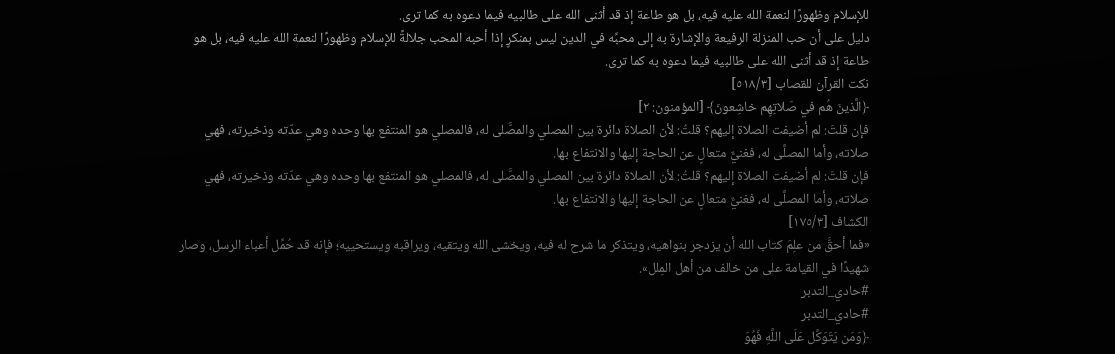للإسلام وظهورًا لنعمة الله عليه فيه، بل هو طاعة إذ قد أثنى الله على طالبيه فيما دعوه به كما ترى.
دليل على أن حب المنزلة الرفيعة والإشارة به إلى محبِّه في الدين ليس بمنكرٍ إذا أحبه المحب جلالةً للإسلام وظهورًا لنعمة الله عليه فيه، بل هو طاعة إذ قد أثنى الله على طالبيه فيما دعوه به كما ترى.
نكت القرآن للقصاب [٥١٨/٣]
﴿الَّذينَ هُم في صَلاتِهِم خاشِعونَ﴾ [المؤمنون: ٢]
فإن قلتَ: لم أضيفت الصلاة إليهم؟ قلتُ: لأن الصلاة دائرة بين المصلي والمصَّلى له، فالمصلي هو المنتفع بها وحده وهي عدّته وذخيرته، فهي صلاته، وأما المصلَّى له، فغنيٌّ متعالٍ عن الحاجة إليها والانتفاع بها.
فإن قلتَ: لم أضيفت الصلاة إليهم؟ قلتُ: لأن الصلاة دائرة بين المصلي والمصَّلى له، فالمصلي هو المنتفع بها وحده وهي عدّته وذخيرته، فهي صلاته، وأما المصلَّى له، فغنيٌّ متعالٍ عن الحاجة إليها والانتفاع بها.
الكشاف [١٧٥/٣]
«فما أحقَّ من علِمَ كتاب الله أن يزدجر بنواهيه، ويتذكر ما شرح له فيه، ويخشى الله ويتقيه، ويراقبه ويستحييه؛ فإنه قد حُمِّل أعباء الرسل، وصار شهيدًا في القيامة على من خالف من أهل المِلل».
#حادي_التدبر
#حادي_التدبر
﴿وَمَن يَتَوَكَّل عَلَى اللَّهِ فَهُوَ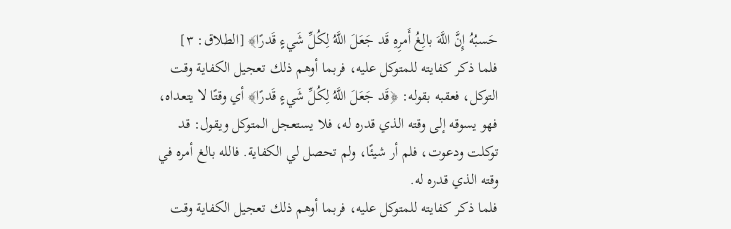حَسبُهُ إِنَّ اللَّهَ بالِغُ أَمرِهِ قَد جَعَلَ اللَّهُ لِكُلِّ شَيءٍ قَدرًا﴾ [الطلاق: ٣]
فلما ذكر كفايته للمتوكل عليه، فربما أوهم ذلك تعجيل الكفاية وقت التوكل، فعقبه بقوله: ﴿قَد جَعَلَ اللَّهُ لِكُلِّ شَيءٍ قَدرًا﴾ أي وقتًا لا يتعداه، فهو يسوقه إلى وقته الذي قدره له، فلا يستعجل المتوكل ويقول: قد توكلت ودعوت، فلم أر شيئًا، ولم تحصل لي الكفاية. فالله بالغ أمره في وقته الذي قدره له.
فلما ذكر كفايته للمتوكل عليه، فربما أوهم ذلك تعجيل الكفاية وقت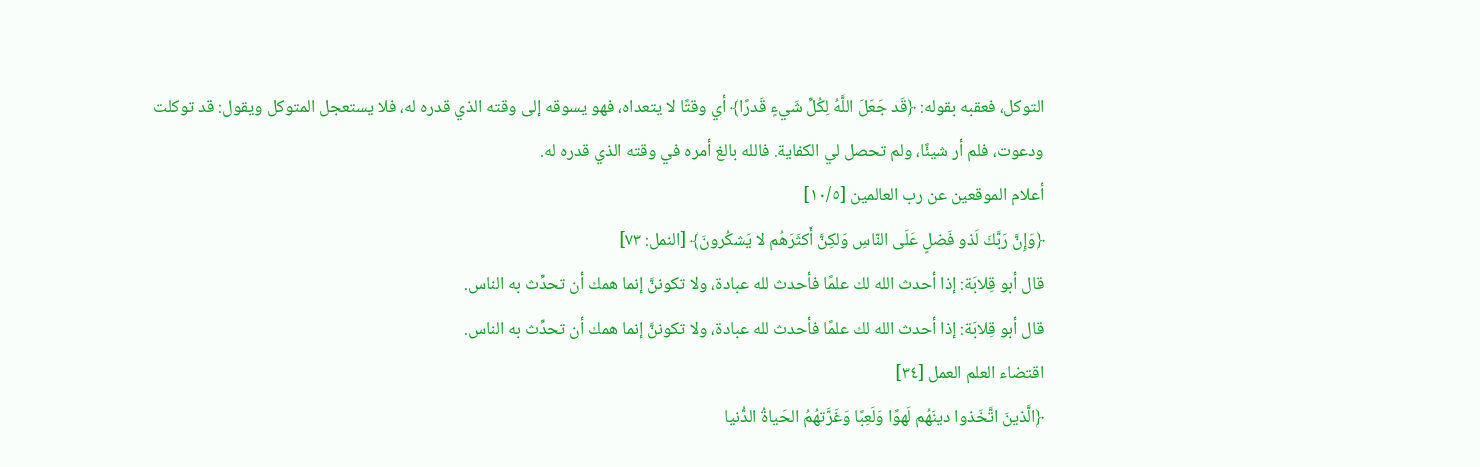التوكل، فعقبه بقوله: ﴿قَد جَعَلَ اللَّهُ لِكُلِّ شَيءٍ قَدرًا﴾ أي وقتًا لا يتعداه، فهو يسوقه إلى وقته الذي قدره له، فلا يستعجل المتوكل ويقول: قد توكلت ودعوت، فلم أر شيئًا، ولم تحصل لي الكفاية. فالله بالغ أمره في وقته الذي قدره له.
أعلام الموقعين عن رب العالمين [١٠/٥]
﴿وَإِنَّ رَبَّكَ لَذو فَضلٍ عَلَى النّاسِ وَلكِنَّ أَكثَرَهُم لا يَشكُرونَ﴾ [النمل: ٧٣]
قال أبو قِلابَة: إذا أحدث الله لك علمًا فأحدث لله عبادة، ولا تكوننَّ إنما همك أن تحدِّث به الناس.
قال أبو قِلابَة: إذا أحدث الله لك علمًا فأحدث لله عبادة، ولا تكوننَّ إنما همك أن تحدِّث به الناس.
اقتضاء العلم العمل [٣٤]
﴿الَّذينَ اتَّخَذوا دينَهُم لَهوًا وَلَعِبًا وَغَرَّتهُمُ الحَياةُ الدُّنيا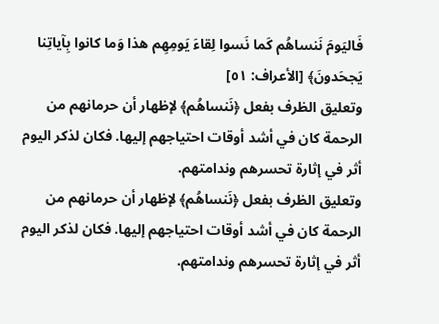فَاليَومَ نَنساهُم كَما نَسوا لِقاءَ يَومِهِم هذا وَما كانوا بِآياتِنا يَجحَدونَ﴾ [الأعراف: ٥١]
وتعليق الظرف بفعل ﴿نَنساهُم﴾ لإظهار أن حرمانهم من الرحمة كان في أشد أوقات احتياجهم إليها. فكان لذكر اليوم أثر في إثارة تحسرهم وندامتهم.
وتعليق الظرف بفعل ﴿نَنساهُم﴾ لإظهار أن حرمانهم من الرحمة كان في أشد أوقات احتياجهم إليها. فكان لذكر اليوم أثر في إثارة تحسرهم وندامتهم.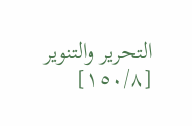التحرير والتنوير [١٥٠/٨]